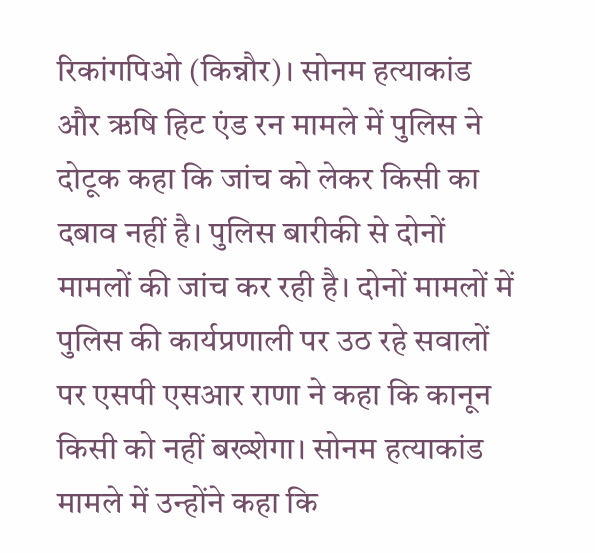रिकांगपिओ (किन्नौर)। सोनम हत्याकांड और ऋषि हिट एंड रन मामले में पुलिस ने दोटूक कहा कि जांच को लेकर किसी का दबाव नहीं है। पुलिस बारीकी से दोनों मामलों की जांच कर रही है। दोनों मामलों में पुलिस की कार्यप्रणाली पर उठ रहे सवालों पर एसपी एसआर राणा ने कहा कि कानून किसी को नहीं बख्शेगा। सोनम हत्याकांड मामले में उन्होंने कहा कि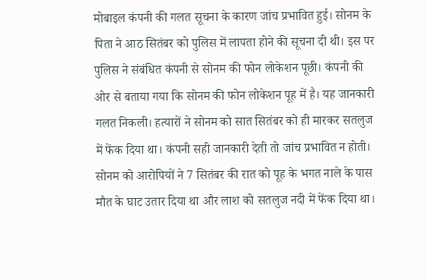मोबाइल कंपनी की गलत सूचना के कारण जांच प्रभावित हुई। सोनम के पिता ने आठ सितंबर को पुलिस में लापता होने की सूचना दी थी। इस पर पुलिस ने संबंधित कंपनी से सोनम की फोन लोकेशन पूछी। कंपनी की ओर से बताया गया कि सोनम की फोन लोकेशन पूह में है। यह जानकारी गलत निकली। हत्यारों ने सोनम को सात सितंबर को ही मारकर सतलुज में फेंक दिया था। कंपनी सही जानकारी देती तो जांच प्रभावित न होती। सोनम को आरोपियों ने 7 सितंबर की रात को पूह के भगत नाले के पास मौत के घाट उतार दिया था और लाश को सतलुज नदी में फेंक दिया था।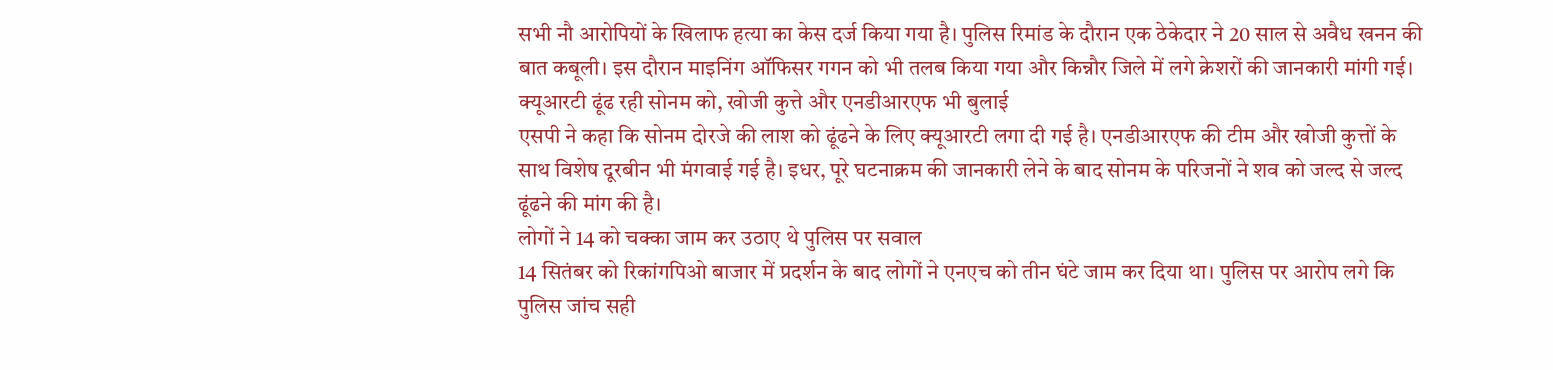सभी नौ आरोपियों के खिलाफ हत्या का केस दर्ज किया गया है। पुलिस रिमांड के दौरान एक ठेकेदार ने 20 साल से अवैध खनन की बात कबूली। इस दौरान माइनिंग ऑफिसर गगन को भी तलब किया गया और किन्नौर जिले में लगे क्रेशरों की जानकारी मांगी गई।
क्यूआरटी ढूंढ रही सोनम को, खोजी कुत्ते और एनडीआरएफ भी बुलाई
एसपी ने कहा कि सोनम दोरजे की लाश को ढूंढने के लिए क्यूआरटी लगा दी गई है। एनडीआरएफ की टीम और खोजी कुत्तों के साथ विशेष दूरबीन भी मंगवाई गई है। इधर, पूरे घटनाक्रम की जानकारी लेने के बाद सोनम के परिजनों ने शव को जल्द से जल्द ढूंढने की मांग की है।
लोगों ने 14 को चक्का जाम कर उठाए थे पुलिस पर सवाल
14 सितंबर को रिकांगपिओ बाजार में प्रदर्शन के बाद लोगों ने एनएच को तीन घंटे जाम कर दिया था। पुलिस पर आरोप लगे कि पुलिस जांच सही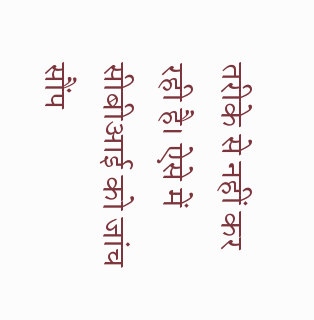तरीके से नहीं कर रही है। ऐसे में सीबीआई को जांच सौंप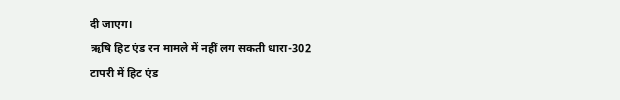दी जाएग।
ऋषि हिट एंड रन मामले में नहीं लग सकती धारा-302
टापरी में हिट एंड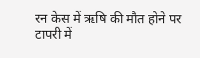रन केस में ऋषि की मौत होने पर टापरी में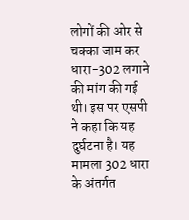लोगों की ओर से चक्का जाम कर धारा-302 लगाने की मांग की गई थी। इस पर एसपी ने कहा कि यह दुर्घटना है। यह मामला 302 धारा के अंतर्गत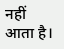नहीं आता है।